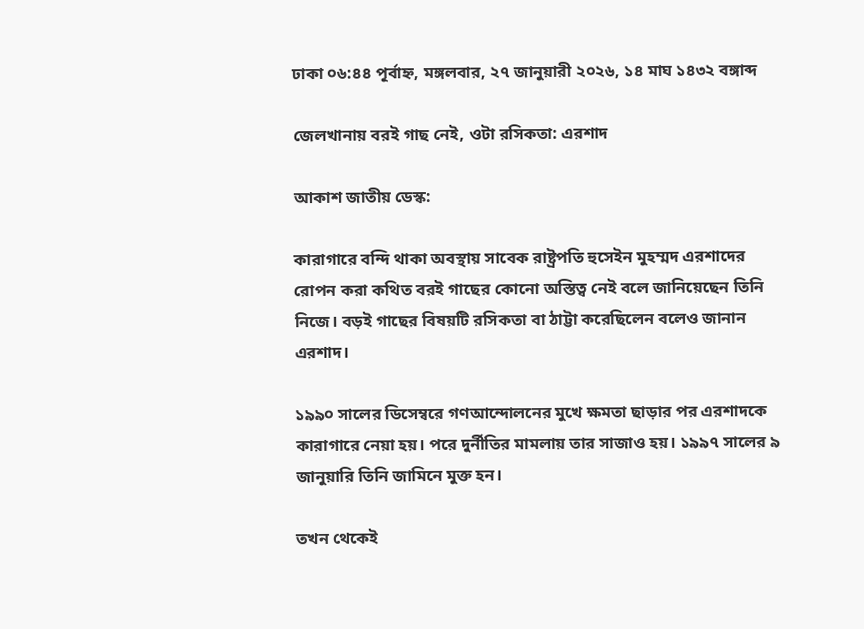ঢাকা ০৬:৪৪ পূর্বাহ্ন, মঙ্গলবার, ২৭ জানুয়ারী ২০২৬, ১৪ মাঘ ১৪৩২ বঙ্গাব্দ

জেলখানায় বরই গাছ নেই, ওটা রসিকতা: এরশাদ

আকাশ জাতীয় ডেস্ক:

কারাগারে বন্দি থাকা অবস্থায় সাবেক রাষ্ট্রপতি হুসেইন মুহম্মদ এরশাদের রোপন করা কথিত বরই গাছের কোনো অস্তিত্ব নেই বলে জানিয়েছেন তিনি নিজে। বড়ই গাছের বিষয়টি রসিকতা বা ঠাট্টা করেছিলেন বলেও জানান এরশাদ।

১৯৯০ সালের ডিসেম্বরে গণআন্দোলনের মুখে ক্ষমতা ছাড়ার পর এরশাদকে কারাগারে নেয়া হয়। পরে দুর্নীতির মামলায় তার সাজাও হয়। ১৯৯৭ সালের ৯ জানুয়ারি তিনি জামিনে মুক্ত হন।

তখন থেকেই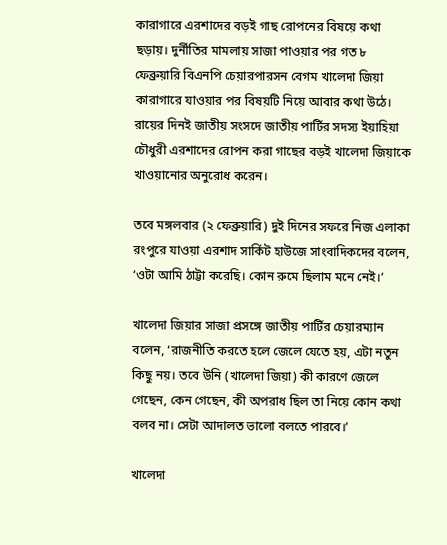কারাগারে এরশাদের বড়ই গাছ রোপনের বিষয়ে কথা ছড়ায়। দুর্নীতির মামলায় সাজা পাওয়ার পর গত ৮ ফেব্রুয়ারি বিএনপি চেয়ারপারসন বেগম খালেদা জিয়া কারাগারে যাওয়ার পর বিষয়টি নিয়ে আবার কথা উঠে। রায়ের দিনই জাতীয় সংসদে জাতীয় পার্টির সদস্য ইয়াহিয়া চৌধুরী এরশাদের রোপন করা গাছের বড়ই খালেদা জিয়াকে খাওয়ানোর অনুরোধ করেন।

তবে মঙ্গলবার (২ ফেব্রুয়ারি) দুই দিনের সফরে নিজ এলাকা রংপুরে যাওয়া এরশাদ সার্কিট হাউজে সাংবাদিকদের বলেন, ‘ওটা আমি ঠাট্টা করেছি। কোন রুমে ছিলাম মনে নেই।’

খালেদা জিয়ার সাজা প্রসঙ্গে জাতীয় পার্টির চেয়ারম্যান বলেন, ‘রাজনীতি করতে হলে জেলে যেতে হয়, এটা নতুন কিছু নয়। তবে উনি (খালেদা জিয়া) কী কারণে জেলে গেছেন, কেন গেছেন, কী অপরাধ ছিল তা নিয়ে কোন কথা বলব না। সেটা আদালত ভালো বলতে পারবে।’

খালেদা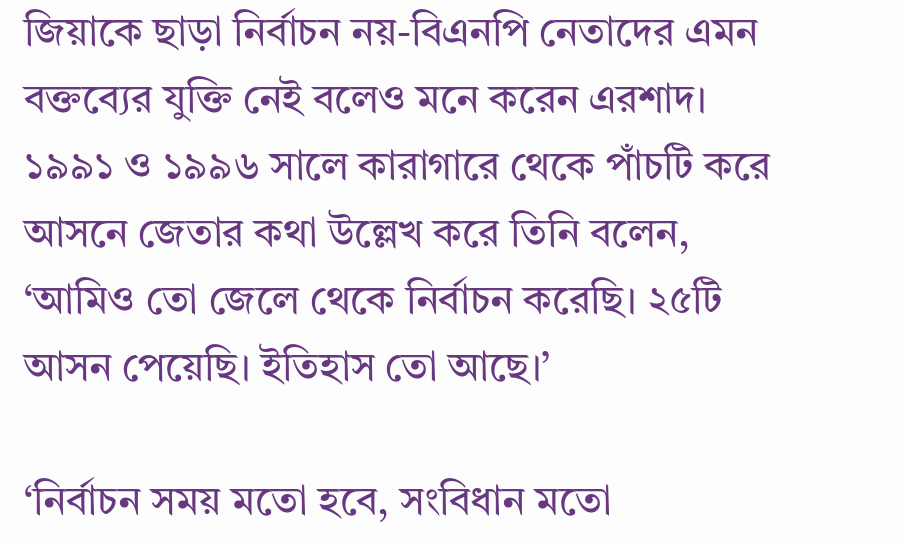জিয়াকে ছাড়া নির্বাচন নয়-বিএনপি নেতাদের এমন বক্তব্যের যুক্তি নেই বলেও মনে করেন এরশাদ। ১৯৯১ ও ১৯৯৬ সালে কারাগারে থেকে পাঁচটি করে আসনে জেতার কথা উল্লেখ করে তিনি বলেন, ‘আমিও তো জেলে থেকে নির্বাচন করেছি। ২৫টি আসন পেয়েছি। ইতিহাস তো আছে।’

‘নির্বাচন সময় মতো হবে, সংবিধান মতো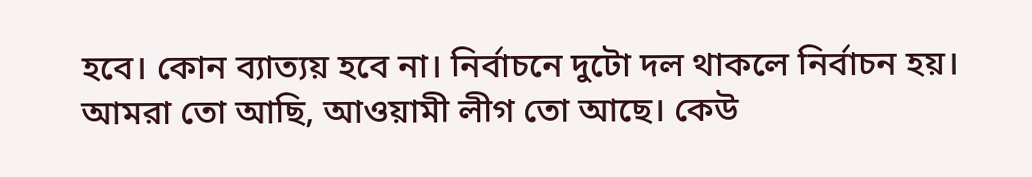হবে। কোন ব্যাত্যয় হবে না। নির্বাচনে দুটো দল থাকলে নির্বাচন হয়। আমরা তো আছি, আওয়ামী লীগ তো আছে। কেউ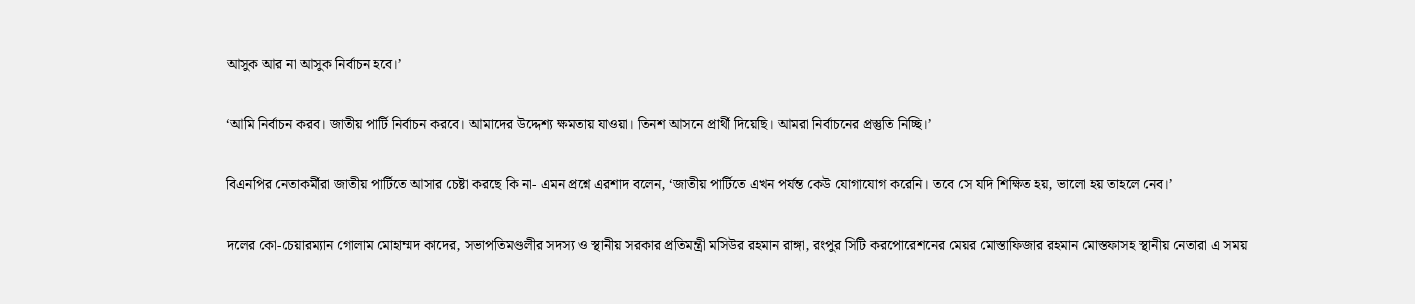আসুক আর না আসুক নির্বাচন হবে।’

‘আমি নির্বাচন করব। জাতীয় পার্টি নির্বাচন করবে। আমাদের উদ্দেশ্য ক্ষমতায় যাওয়া। তিনশ আসনে প্রার্থী দিয়েছি। আমরা নির্বাচনের প্রস্তুতি নিচ্ছি।’

বিএনপির নেতাকর্মীরা জাতীয় পার্টিতে আসার চেষ্টা করছে কি না- এমন প্রশ্নে এরশাদ বলেন, ‘জাতীয় পার্টিতে এখন পর্যন্ত কেউ যোগাযোগ করেনি। তবে সে যদি শিক্ষিত হয়, ভালো হয় তাহলে নেব।’

দলের কো-চেয়ারম্যান গোলাম মোহাম্মদ কাদের, সভাপতিমণ্ডলীর সদস্য ও স্থানীয় সরকার প্রতিমন্ত্রী মসিউর রহমান রাঙ্গা, রংপুর সিটি করপোরেশনের মেয়র মোস্তাফিজার রহমান মোস্তফাসহ স্থানীয় নেতারা এ সময়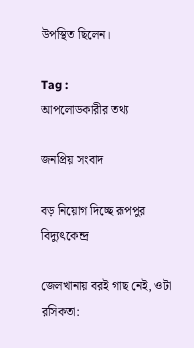উপস্থিত ছিলেন।

Tag :
আপলোডকারীর তথ্য

জনপ্রিয় সংবাদ

বড় নিয়োগ দিচ্ছে রূপপুর বিদ্যুৎকেন্দ্র

জেলখানায় বরই গাছ নেই, ওটা রসিকতা: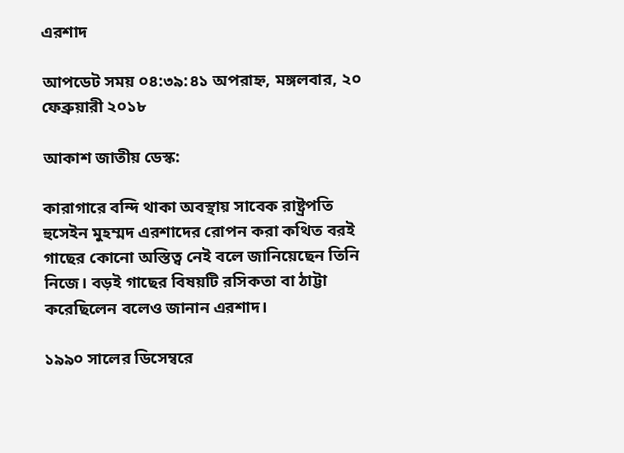এরশাদ

আপডেট সময় ০৪:৩৯:৪১ অপরাহ্ন, মঙ্গলবার, ২০ ফেব্রুয়ারী ২০১৮

আকাশ জাতীয় ডেস্ক:

কারাগারে বন্দি থাকা অবস্থায় সাবেক রাষ্ট্রপতি হুসেইন মুহম্মদ এরশাদের রোপন করা কথিত বরই গাছের কোনো অস্তিত্ব নেই বলে জানিয়েছেন তিনি নিজে। বড়ই গাছের বিষয়টি রসিকতা বা ঠাট্টা করেছিলেন বলেও জানান এরশাদ।

১৯৯০ সালের ডিসেম্বরে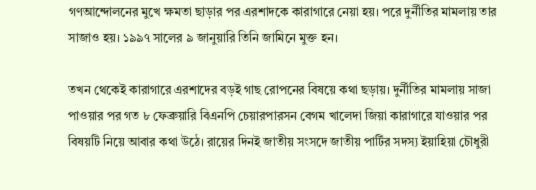গণআন্দোলনের মুখে ক্ষমতা ছাড়ার পর এরশাদকে কারাগারে নেয়া হয়। পরে দুর্নীতির মামলায় তার সাজাও হয়। ১৯৯৭ সালের ৯ জানুয়ারি তিনি জামিনে মুক্ত হন।

তখন থেকেই কারাগারে এরশাদের বড়ই গাছ রোপনের বিষয়ে কথা ছড়ায়। দুর্নীতির মামলায় সাজা পাওয়ার পর গত ৮ ফেব্রুয়ারি বিএনপি চেয়ারপারসন বেগম খালেদা জিয়া কারাগারে যাওয়ার পর বিষয়টি নিয়ে আবার কথা উঠে। রায়ের দিনই জাতীয় সংসদে জাতীয় পার্টির সদস্য ইয়াহিয়া চৌধুরী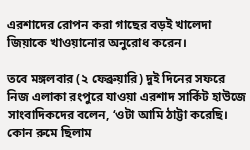এরশাদের রোপন করা গাছের বড়ই খালেদা জিয়াকে খাওয়ানোর অনুরোধ করেন।

তবে মঙ্গলবার (২ ফেব্রুয়ারি) দুই দিনের সফরে নিজ এলাকা রংপুরে যাওয়া এরশাদ সার্কিট হাউজে সাংবাদিকদের বলেন, ‘ওটা আমি ঠাট্টা করেছি। কোন রুমে ছিলাম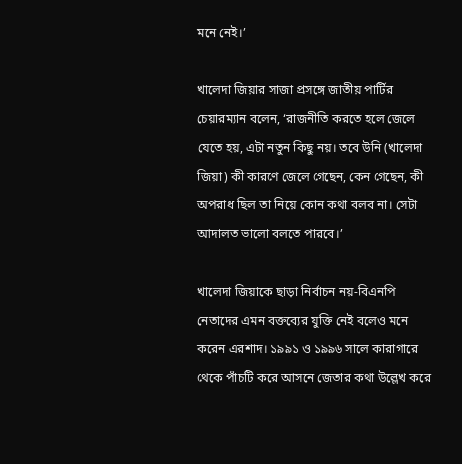মনে নেই।’

খালেদা জিয়ার সাজা প্রসঙ্গে জাতীয় পার্টির চেয়ারম্যান বলেন, ‘রাজনীতি করতে হলে জেলে যেতে হয়, এটা নতুন কিছু নয়। তবে উনি (খালেদা জিয়া) কী কারণে জেলে গেছেন, কেন গেছেন, কী অপরাধ ছিল তা নিয়ে কোন কথা বলব না। সেটা আদালত ভালো বলতে পারবে।’

খালেদা জিয়াকে ছাড়া নির্বাচন নয়-বিএনপি নেতাদের এমন বক্তব্যের যুক্তি নেই বলেও মনে করেন এরশাদ। ১৯৯১ ও ১৯৯৬ সালে কারাগারে থেকে পাঁচটি করে আসনে জেতার কথা উল্লেখ করে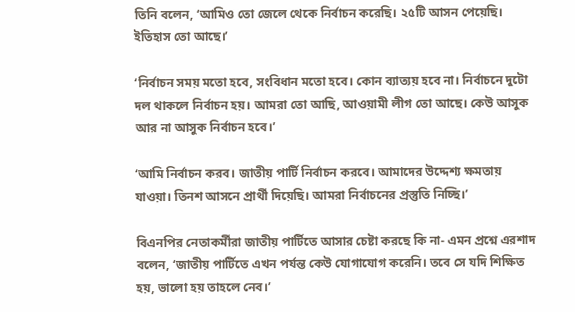তিনি বলেন, ‘আমিও তো জেলে থেকে নির্বাচন করেছি। ২৫টি আসন পেয়েছি। ইতিহাস তো আছে।’

‘নির্বাচন সময় মতো হবে, সংবিধান মতো হবে। কোন ব্যাত্যয় হবে না। নির্বাচনে দুটো দল থাকলে নির্বাচন হয়। আমরা তো আছি, আওয়ামী লীগ তো আছে। কেউ আসুক আর না আসুক নির্বাচন হবে।’

‘আমি নির্বাচন করব। জাতীয় পার্টি নির্বাচন করবে। আমাদের উদ্দেশ্য ক্ষমতায় যাওয়া। তিনশ আসনে প্রার্থী দিয়েছি। আমরা নির্বাচনের প্রস্তুতি নিচ্ছি।’

বিএনপির নেতাকর্মীরা জাতীয় পার্টিতে আসার চেষ্টা করছে কি না- এমন প্রশ্নে এরশাদ বলেন, ‘জাতীয় পার্টিতে এখন পর্যন্ত কেউ যোগাযোগ করেনি। তবে সে যদি শিক্ষিত হয়, ভালো হয় তাহলে নেব।’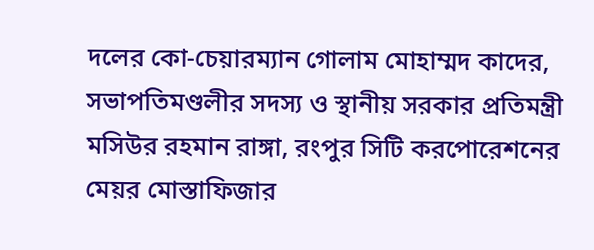দলের কো-চেয়ারম্যান গোলাম মোহাম্মদ কাদের, সভাপতিমণ্ডলীর সদস্য ও স্থানীয় সরকার প্রতিমন্ত্রী মসিউর রহমান রাঙ্গা, রংপুর সিটি করপোরেশনের মেয়র মোস্তাফিজার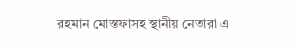রহমান মোস্তফাসহ স্থানীয় নেতারা এ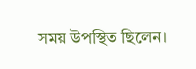সময় উপস্থিত ছিলেন।